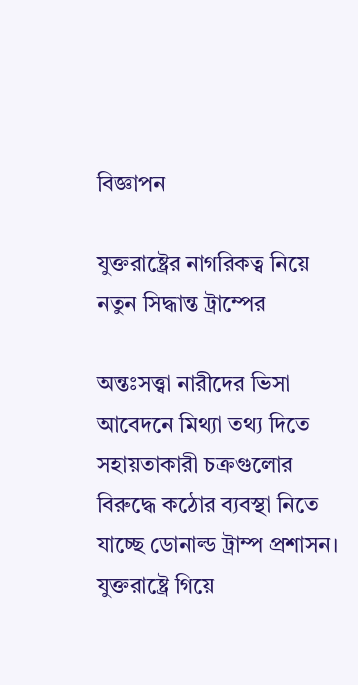বিজ্ঞাপন

যুক্তরাষ্ট্রের নাগরিকত্ব নিয়ে নতুন সিদ্ধান্ত ট্রাম্পের

অন্তঃসত্ত্বা নারীদের ভিসা আবেদনে মিথ্যা তথ্য দিতে সহায়তাকারী চক্রগুলোর বিরুদ্ধে কঠোর ব্যবস্থা নিতে যাচ্ছে ডোনাল্ড ট্রাম্প প্রশাসন। যুক্তরাষ্ট্রে গিয়ে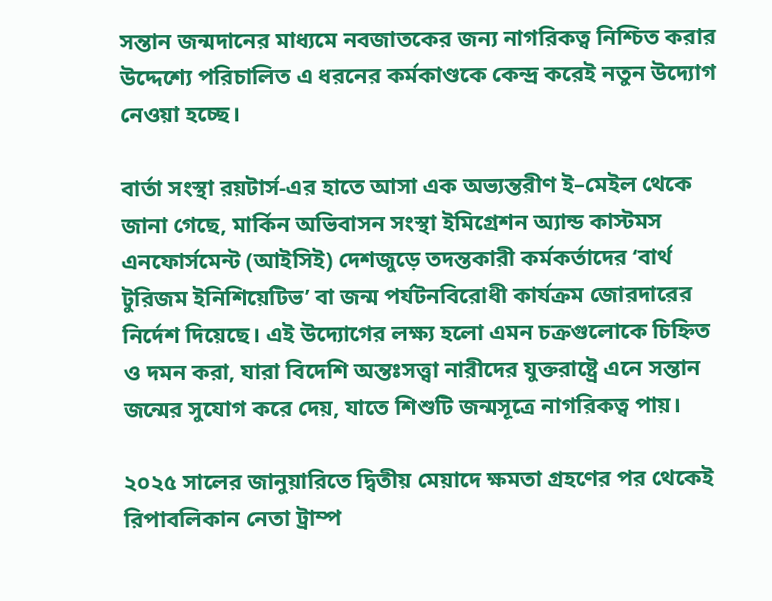সন্তান জন্মদানের মাধ্যমে নবজাতকের জন্য নাগরিকত্ব নিশ্চিত করার উদ্দেশ্যে পরিচালিত এ ধরনের কর্মকাণ্ডকে কেন্দ্র করেই নতুন উদ্যোগ নেওয়া হচ্ছে।

বার্তা সংস্থা রয়টার্স-এর হাতে আসা এক অভ্যন্তরীণ ই–মেইল থেকে জানা গেছে, মার্কিন অভিবাসন সংস্থা ইমিগ্রেশন অ্যান্ড কাস্টমস এনফোর্সমেন্ট (আইসিই) দেশজুড়ে তদন্তকারী কর্মকর্তাদের ‘বার্থ টুরিজম ইনিশিয়েটিভ’ বা জন্ম পর্যটনবিরোধী কার্যক্রম জোরদারের নির্দেশ দিয়েছে। এই উদ্যোগের লক্ষ্য হলো এমন চক্রগুলোকে চিহ্নিত ও দমন করা, যারা বিদেশি অন্তঃসত্ত্বা নারীদের যুক্তরাষ্ট্রে এনে সন্তান জন্মের সুযোগ করে দেয়, যাতে শিশুটি জন্মসূত্রে নাগরিকত্ব পায়।

২০২৫ সালের জানুয়ারিতে দ্বিতীয় মেয়াদে ক্ষমতা গ্রহণের পর থেকেই রিপাবলিকান নেতা ট্রাম্প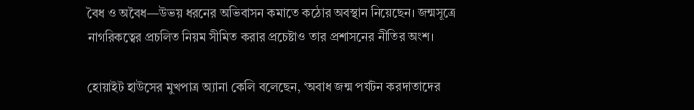বৈধ ও অবৈধ—উভয় ধরনের অভিবাসন কমাতে কঠোর অবস্থান নিয়েছেন। জন্মসূত্রে নাগরিকত্বের প্রচলিত নিয়ম সীমিত করার প্রচেষ্টাও তার প্রশাসনের নীতির অংশ।

হোয়াইট হাউসের মুখপাত্র অ্যানা কেলি বলেছেন, ‘অবাধ জন্ম পর্যটন করদাতাদের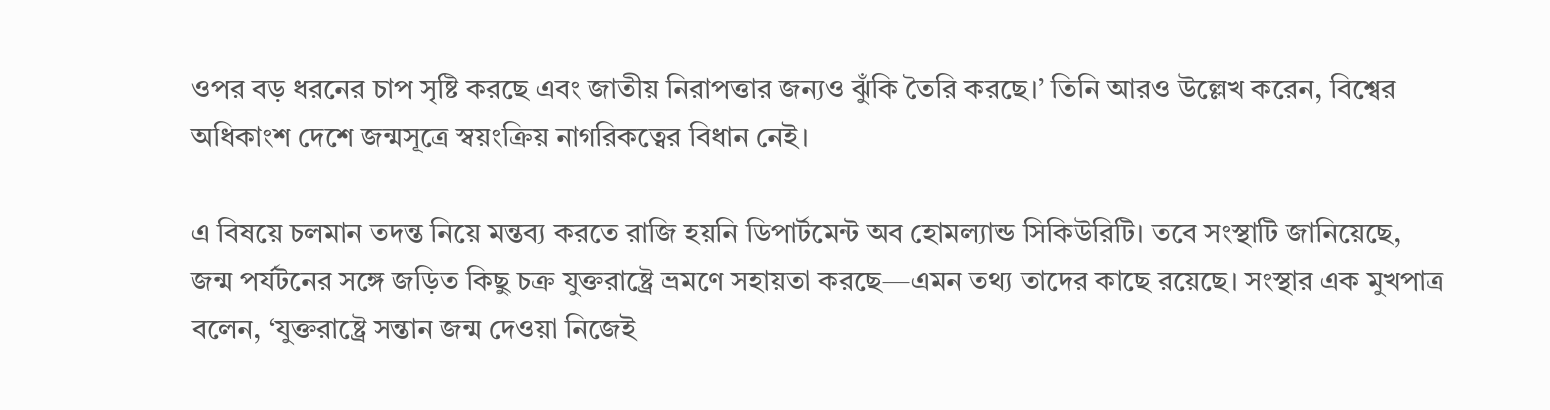ওপর বড় ধরনের চাপ সৃষ্টি করছে এবং জাতীয় নিরাপত্তার জন্যও ঝুঁকি তৈরি করছে।’ তিনি আরও উল্লেখ করেন, বিশ্বের অধিকাংশ দেশে জন্মসূত্রে স্বয়ংক্রিয় নাগরিকত্বের বিধান নেই।

এ বিষয়ে চলমান তদন্ত নিয়ে মন্তব্য করতে রাজি হয়নি ডিপার্টমেন্ট অব হোমল্যান্ড সিকিউরিটি। তবে সংস্থাটি জানিয়েছে, জন্ম পর্যটনের সঙ্গে জড়িত কিছু চক্র যুক্তরাষ্ট্রে ভ্রমণে সহায়তা করছে—এমন তথ্য তাদের কাছে রয়েছে। সংস্থার এক মুখপাত্র বলেন, ‘যুক্তরাষ্ট্রে সন্তান জন্ম দেওয়া নিজেই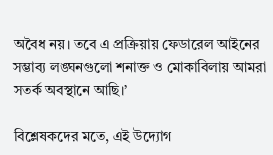অবৈধ নয়। তবে এ প্রক্রিয়ায় ফেডারেল আইনের সম্ভাব্য লঙ্ঘনগুলো শনাক্ত ও মোকাবিলায় আমরা সতর্ক অবস্থানে আছি।’

বিশ্লেষকদের মতে, এই উদ্যোগ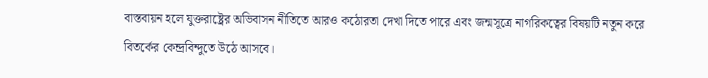বাস্তবায়ন হলে যুক্তরাষ্ট্রের অভিবাসন নীতিতে আরও কঠোরতা দেখা দিতে পারে এবং জন্মসূত্রে নাগরিকত্বের বিষয়টি নতুন করে বিতর্কের কেন্দ্রবিন্দুতে উঠে আসবে।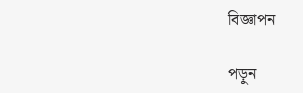বিজ্ঞাপন

পড়ুন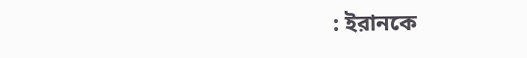: ইরানকে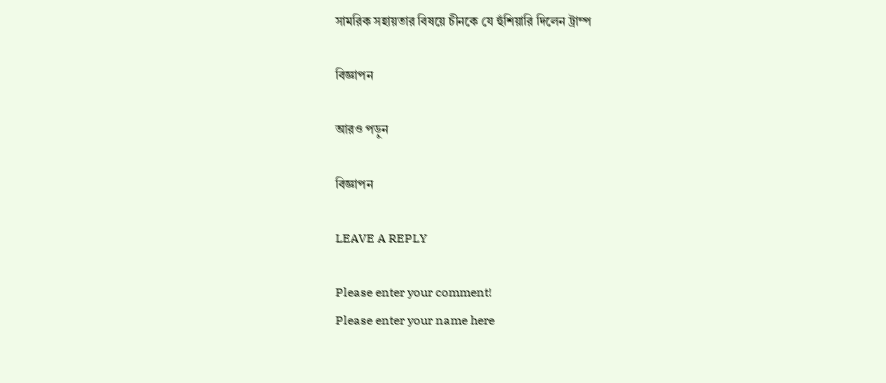সামরিক সহায়তার বিষয়ে চীনকে যে হুঁশিয়ারি দিলেন ট্রাম্প

বিজ্ঞাপন

আরও পড়ুন

বিজ্ঞাপন

LEAVE A REPLY

Please enter your comment!
Please enter your name here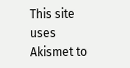This site uses Akismet to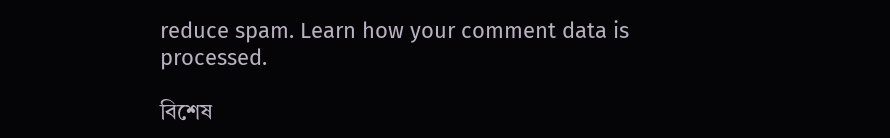reduce spam. Learn how your comment data is processed.

বিশেষ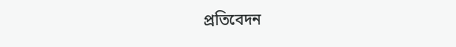প্রতিবেদন